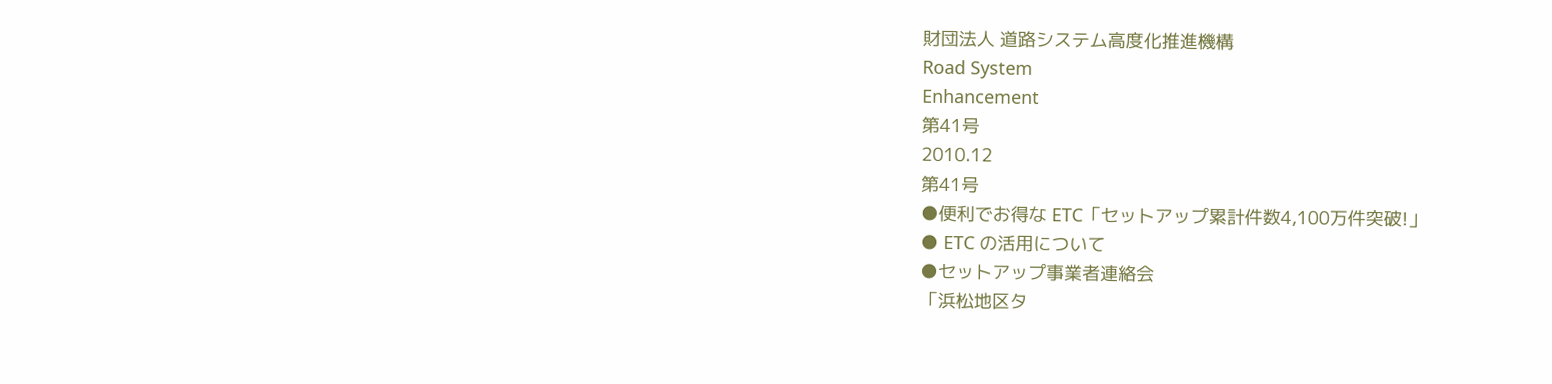財団法人 道路システム高度化推進機構
Road System
Enhancement
第41号
2010.12
第41号
●便利でお得な ETC「セットアップ累計件数4,100万件突破!」
● ETC の活用について
●セットアップ事業者連絡会
「浜松地区タ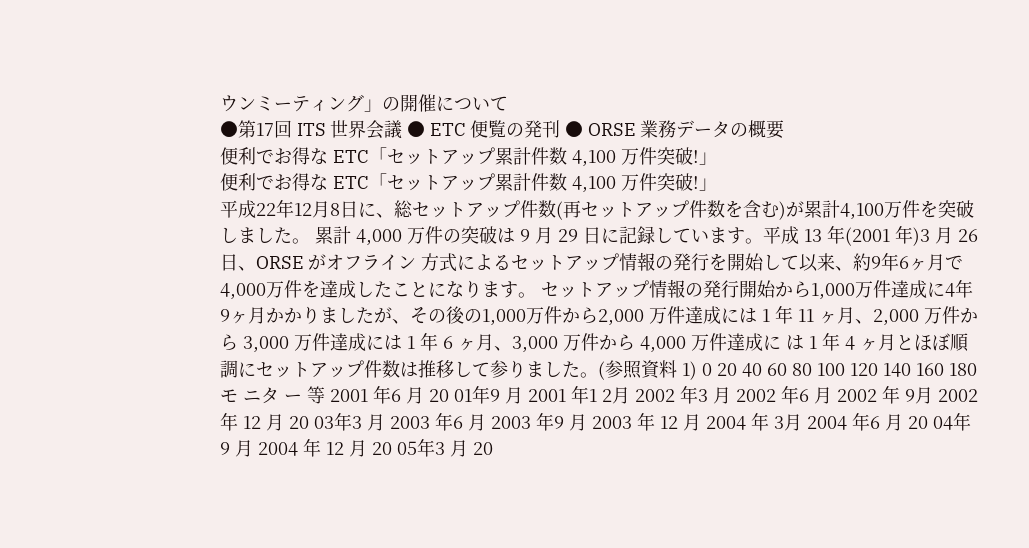ウンミーティング」の開催について
●第17回 ITS 世界会議 ● ETC 便覧の発刊 ● ORSE 業務データの概要
便利でお得な ETC「セットアップ累計件数 4,100 万件突破!」
便利でお得な ETC「セットアップ累計件数 4,100 万件突破!」
平成22年12月8日に、総セットアップ件数(再セットアップ件数を含む)が累計4,100万件を突破しました。 累計 4,000 万件の突破は 9 月 29 日に記録しています。平成 13 年(2001 年)3 月 26 日、ORSE がオフライン 方式によるセットアップ情報の発行を開始して以来、約9年6ヶ月で4,000万件を達成したことになります。 セットアップ情報の発行開始から1,000万件達成に4年9ヶ月かかりましたが、その後の1,000万件から2,000 万件達成には 1 年 11 ヶ月、2,000 万件から 3,000 万件達成には 1 年 6 ヶ月、3,000 万件から 4,000 万件達成に は 1 年 4 ヶ月とほぼ順調にセットアップ件数は推移して参りました。(参照資料 1) 0 20 40 60 80 100 120 140 160 180 モ ニタ ー 等 2001 年6 月 20 01年9 月 2001 年1 2月 2002 年3 月 2002 年6 月 2002 年 9月 2002 年 12 月 20 03年3 月 2003 年6 月 2003 年9 月 2003 年 12 月 2004 年 3月 2004 年6 月 20 04年9 月 2004 年 12 月 20 05年3 月 20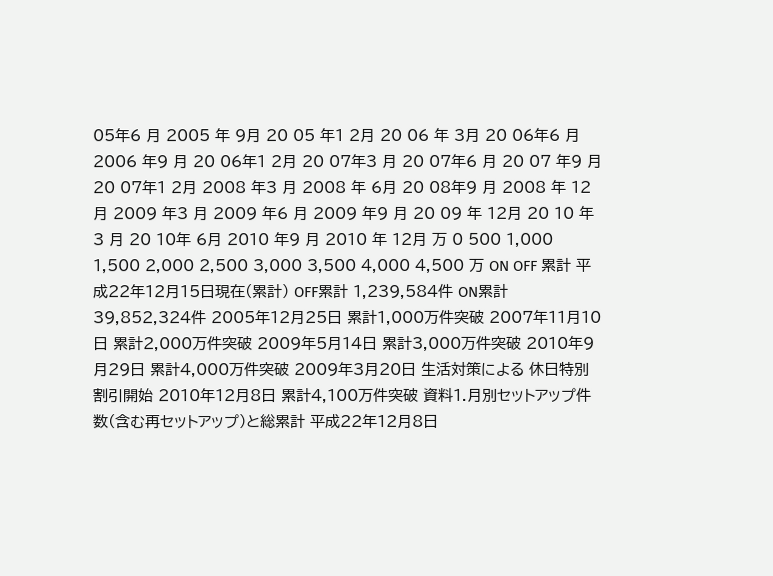05年6 月 2005 年 9月 20 05 年1 2月 20 06 年 3月 20 06年6 月 2006 年9 月 20 06年1 2月 20 07年3 月 20 07年6 月 20 07 年9 月 20 07年1 2月 2008 年3 月 2008 年 6月 20 08年9 月 2008 年 12 月 2009 年3 月 2009 年6 月 2009 年9 月 20 09 年 12月 20 10 年3 月 20 10年 6月 2010 年9 月 2010 年 12月 万 0 500 1,000 1,500 2,000 2,500 3,000 3,500 4,000 4,500 万 ON OFF 累計 平成22年12月15日現在(累計) OFF累計 1,239,584件 ON累計 39,852,324件 2005年12月25日 累計1,000万件突破 2007年11月10日 累計2,000万件突破 2009年5月14日 累計3,000万件突破 2010年9月29日 累計4,000万件突破 2009年3月20日 生活対策による 休日特別割引開始 2010年12月8日 累計4,100万件突破 資料1.月別セットアップ件数(含む再セットアップ)と総累計 平成22年12月8日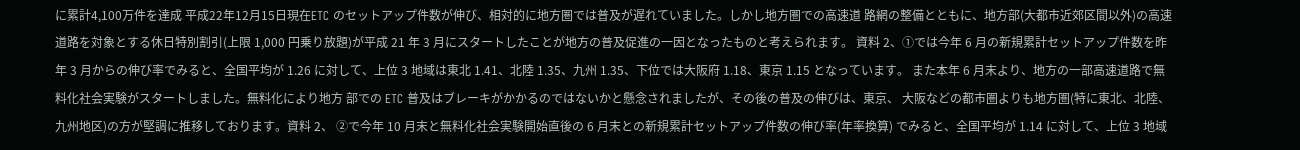に累計4,100万件を達成 平成22年12月15日現在ETC のセットアップ件数が伸び、相対的に地方圏では普及が遅れていました。しかし地方圏での高速道 路網の整備とともに、地方部(大都市近郊区間以外)の高速道路を対象とする休日特別割引(上限 1,000 円乗り放題)が平成 21 年 3 月にスタートしたことが地方の普及促進の一因となったものと考えられます。 資料 2、①では今年 6 月の新規累計セットアップ件数を昨年 3 月からの伸び率でみると、全国平均が 1.26 に対して、上位 3 地域は東北 1.41、北陸 1.35、九州 1.35、下位では大阪府 1.18、東京 1.15 となっています。 また本年 6 月末より、地方の一部高速道路で無料化社会実験がスタートしました。無料化により地方 部での ETC 普及はブレーキがかかるのではないかと懸念されましたが、その後の普及の伸びは、東京、 大阪などの都市圏よりも地方圏(特に東北、北陸、九州地区)の方が堅調に推移しております。資料 2、 ②で今年 10 月末と無料化社会実験開始直後の 6 月末との新規累計セットアップ件数の伸び率(年率換算) でみると、全国平均が 1.14 に対して、上位 3 地域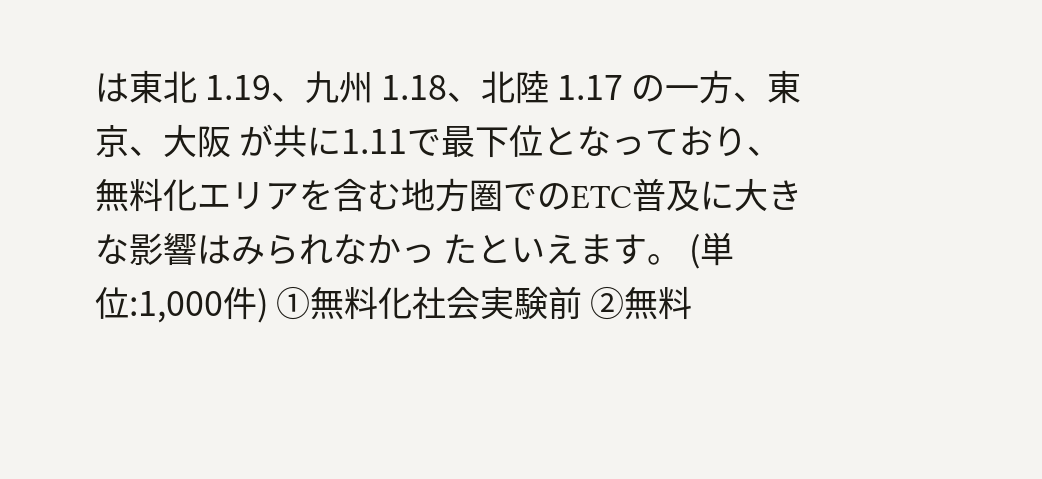は東北 1.19、九州 1.18、北陸 1.17 の一方、東京、大阪 が共に1.11で最下位となっており、無料化エリアを含む地方圏でのETC普及に大きな影響はみられなかっ たといえます。 (単位:1,000件) ①無料化社会実験前 ②無料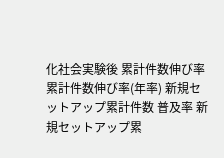化社会実験後 累計件数伸び率 累計件数伸び率(年率) 新規セットアップ累計件数 普及率 新規セットアップ累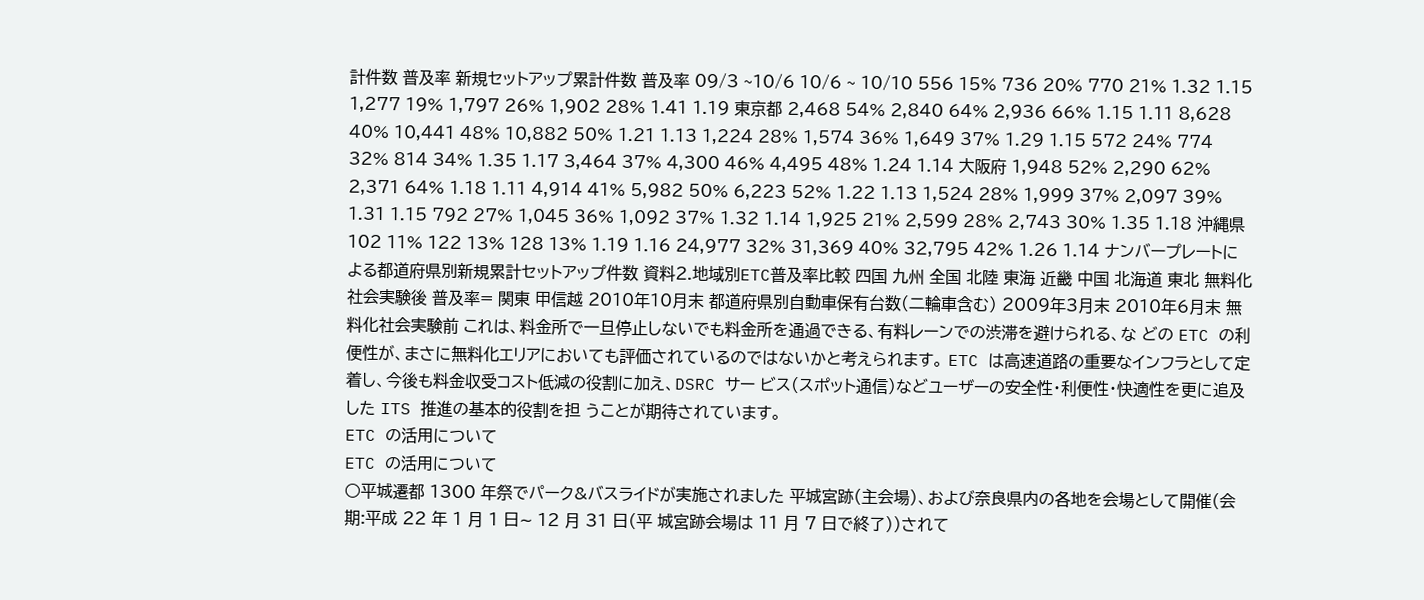計件数 普及率 新規セットアップ累計件数 普及率 09/3 ~10/6 10/6 ~ 10/10 556 15% 736 20% 770 21% 1.32 1.15 1,277 19% 1,797 26% 1,902 28% 1.41 1.19 東京都 2,468 54% 2,840 64% 2,936 66% 1.15 1.11 8,628 40% 10,441 48% 10,882 50% 1.21 1.13 1,224 28% 1,574 36% 1,649 37% 1.29 1.15 572 24% 774 32% 814 34% 1.35 1.17 3,464 37% 4,300 46% 4,495 48% 1.24 1.14 大阪府 1,948 52% 2,290 62% 2,371 64% 1.18 1.11 4,914 41% 5,982 50% 6,223 52% 1.22 1.13 1,524 28% 1,999 37% 2,097 39% 1.31 1.15 792 27% 1,045 36% 1,092 37% 1.32 1.14 1,925 21% 2,599 28% 2,743 30% 1.35 1.18 沖縄県 102 11% 122 13% 128 13% 1.19 1.16 24,977 32% 31,369 40% 32,795 42% 1.26 1.14 ナンバープレートによる都道府県別新規累計セットアップ件数 資料2.地域別ETC普及率比較 四国 九州 全国 北陸 東海 近畿 中国 北海道 東北 無料化社会実験後 普及率= 関東 甲信越 2010年10月末 都道府県別自動車保有台数(二輪車含む) 2009年3月末 2010年6月末 無料化社会実験前 これは、料金所で一旦停止しないでも料金所を通過できる、有料レーンでの渋滞を避けられる、な どの ETC の利便性が、まさに無料化エリアにおいても評価されているのではないかと考えられます。 ETC は高速道路の重要なインフラとして定着し、今後も料金収受コスト低減の役割に加え、DSRC サー ビス(スポット通信)などユーザーの安全性・利便性・快適性を更に追及した ITS 推進の基本的役割を担 うことが期待されています。
ETC の活用について
ETC の活用について
○平城遷都 1300 年祭でパーク&バスライドが実施されました 平城宮跡(主会場)、および奈良県内の各地を会場として開催(会期:平成 22 年 1 月 1 日∼ 12 月 31 日(平 城宮跡会場は 11 月 7 日で終了))されて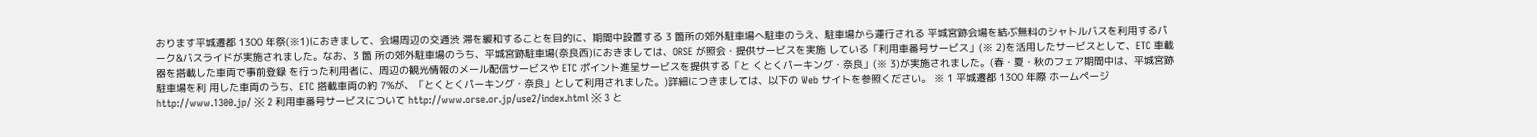おります平城遷都 1300 年祭(※1)におきまして、会場周辺の交通渋 滞を緩和することを目的に、期間中設置する 3 箇所の郊外駐車場へ駐車のうえ、駐車場から運行される 平城宮跡会場を結ぶ無料のシャトルバスを利用するパーク&バスライドが実施されました。なお、3 箇 所の郊外駐車場のうち、平城宮跡駐車場(奈良西)におきましては、ORSE が照会・提供サービスを実施 している「利用車番号サービス」(※ 2)を活用したサービスとして、ETC 車載器を搭載した車両で事前登録 を行った利用者に、周辺の観光情報のメール配信サービスや ETC ポイント進呈サービスを提供する「と くとくパーキング・奈良」(※ 3)が実施されました。(春・夏・秋のフェア期間中は、平城宮跡駐車場を利 用した車両のうち、ETC 搭載車両の約 7%が、「とくとくパーキング・奈良」として利用されました。)詳細につきましては、以下の Web サイトを参照ください。 ※ 1 平城遷都 1300 年際 ホームページ http://www.1300.jp/ ※ 2 利用車番号サービスについて http://www.orse.or.jp/use2/index.html ※ 3 と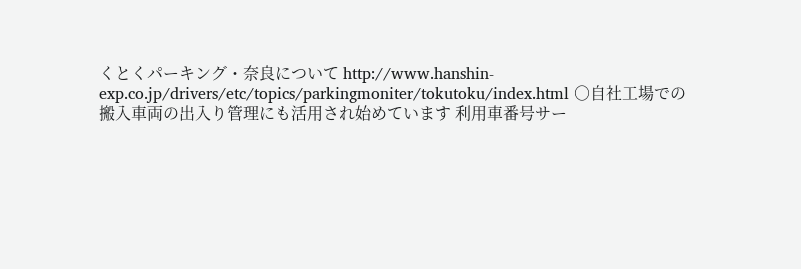くとくパーキング・奈良について http://www.hanshin-exp.co.jp/drivers/etc/topics/parkingmoniter/tokutoku/index.html ○自社工場での搬入車両の出入り管理にも活用され始めています 利用車番号サー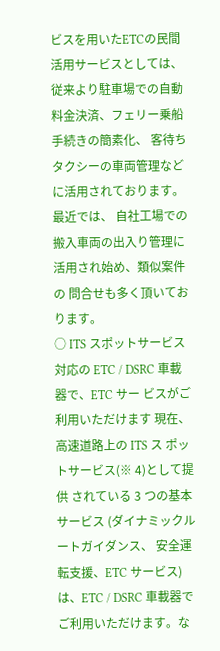ビスを用いたETCの民間活用サービスとしては、 従来より駐車場での自動料金決済、フェリー乗船手続きの簡素化、 客待ちタクシーの車両管理などに活用されております。最近では、 自社工場での搬入車両の出入り管理に活用され始め、類似案件の 問合せも多く頂いております。
○ ITS スポットサービス対応の ETC / DSRC 車載器で、ETC サー ビスがご利用いただけます 現在、高速道路上の ITS ス ポットサービス(※ 4)として提供 されている 3 つの基本サービス (ダイナミックルートガイダンス、 安全運転支援、ETC サービス)
は、ETC / DSRC 車載器でご利用いただけます。な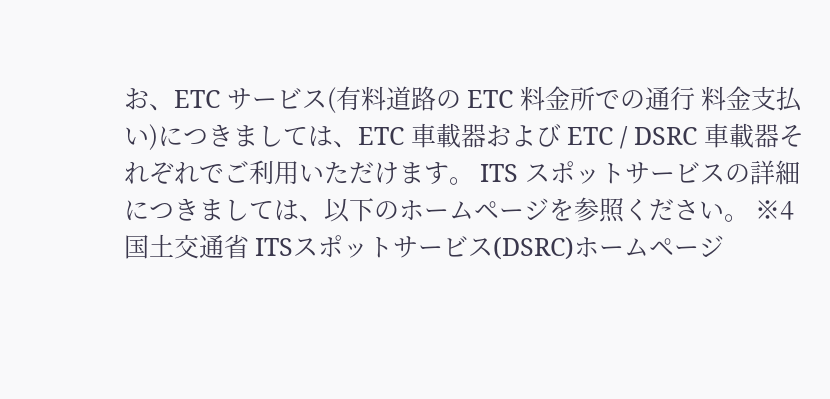お、ETC サービス(有料道路の ETC 料金所での通行 料金支払い)につきましては、ETC 車載器および ETC / DSRC 車載器それぞれでご利用いただけます。 ITS スポットサービスの詳細につきましては、以下のホームページを参照ください。 ※4 国土交通省 ITSスポットサービス(DSRC)ホームページ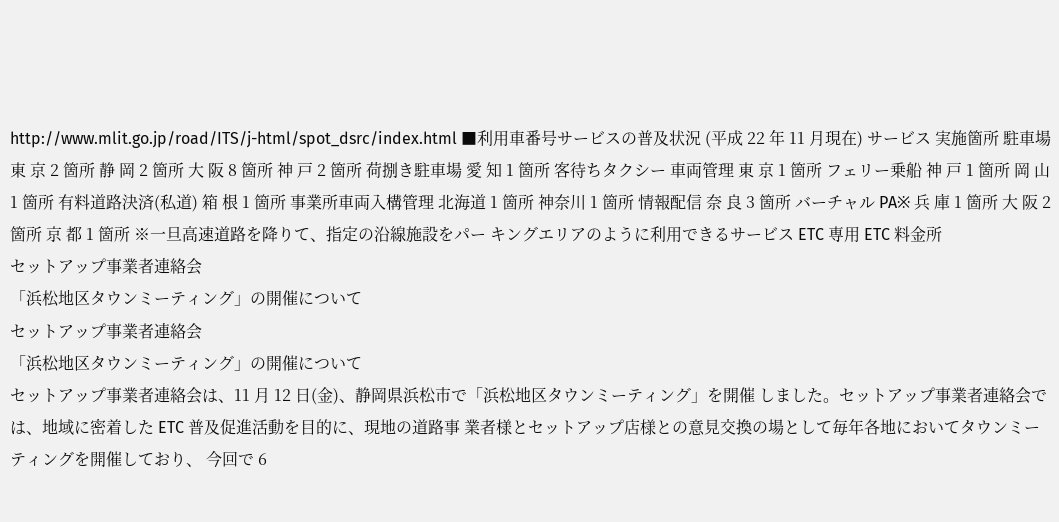http://www.mlit.go.jp/road/ITS/j-html/spot_dsrc/index.html ■利用車番号サービスの普及状況 (平成 22 年 11 月現在) サービス 実施箇所 駐車場 東 京 2 箇所 静 岡 2 箇所 大 阪 8 箇所 神 戸 2 箇所 荷捌き駐車場 愛 知 1 箇所 客待ちタクシー 車両管理 東 京 1 箇所 フェリー乗船 神 戸 1 箇所 岡 山 1 箇所 有料道路決済(私道) 箱 根 1 箇所 事業所車両入構管理 北海道 1 箇所 神奈川 1 箇所 情報配信 奈 良 3 箇所 バーチャル PA※ 兵 庫 1 箇所 大 阪 2 箇所 京 都 1 箇所 ※一旦高速道路を降りて、指定の沿線施設をパー キングエリアのように利用できるサービス ETC 専用 ETC 料金所
セットアップ事業者連絡会
「浜松地区タウンミーティング」の開催について
セットアップ事業者連絡会
「浜松地区タウンミーティング」の開催について
セットアップ事業者連絡会は、11 月 12 日(金)、静岡県浜松市で「浜松地区タウンミーティング」を開催 しました。セットアップ事業者連絡会では、地域に密着した ETC 普及促進活動を目的に、現地の道路事 業者様とセットアップ店様との意見交換の場として毎年各地においてタウンミーティングを開催しており、 今回で 6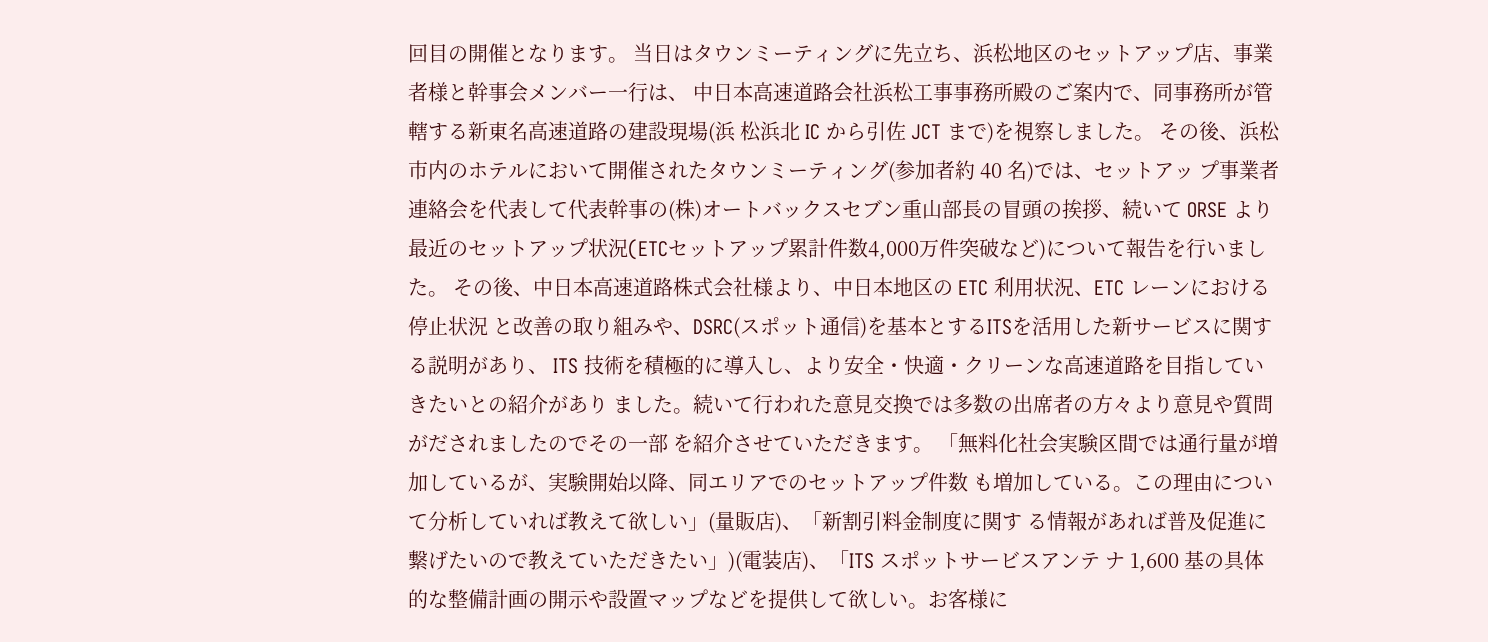回目の開催となります。 当日はタウンミーティングに先立ち、浜松地区のセットアップ店、事業者様と幹事会メンバー一行は、 中日本高速道路会社浜松工事事務所殿のご案内で、同事務所が管轄する新東名高速道路の建設現場(浜 松浜北 IC から引佐 JCT まで)を視察しました。 その後、浜松市内のホテルにおいて開催されたタウンミーティング(参加者約 40 名)では、セットアッ プ事業者連絡会を代表して代表幹事の(株)オートバックスセブン重山部長の冒頭の挨拶、続いて ORSE より最近のセットアップ状況(ETCセットアップ累計件数4,000万件突破など)について報告を行いました。 その後、中日本高速道路株式会社様より、中日本地区の ETC 利用状況、ETC レーンにおける停止状況 と改善の取り組みや、DSRC(スポット通信)を基本とするITSを活用した新サービスに関する説明があり、 ITS 技術を積極的に導入し、より安全・快適・クリーンな高速道路を目指していきたいとの紹介があり ました。続いて行われた意見交換では多数の出席者の方々より意見や質問がだされましたのでその一部 を紹介させていただきます。 「無料化社会実験区間では通行量が増加しているが、実験開始以降、同エリアでのセットアップ件数 も増加している。この理由について分析していれば教えて欲しい」(量販店)、「新割引料金制度に関す る情報があれば普及促進に繋げたいので教えていただきたい」)(電装店)、「ITS スポットサービスアンテ ナ 1,600 基の具体的な整備計画の開示や設置マップなどを提供して欲しい。お客様に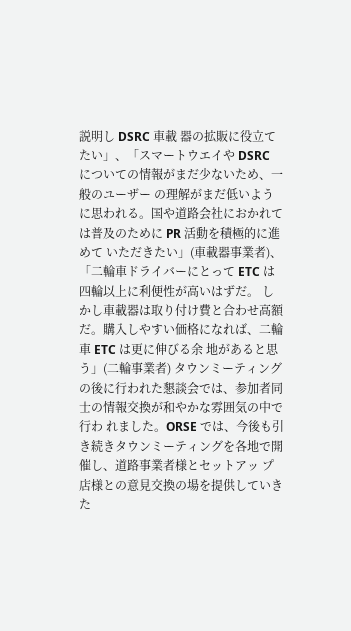説明し DSRC 車載 器の拡販に役立てたい」、「スマートウエイや DSRC についての情報がまだ少ないため、一般のユーザー の理解がまだ低いように思われる。国や道路会社におかれては普及のために PR 活動を積極的に進めて いただきたい」(車載器事業者)、「二輪車ドライバーにとって ETC は四輪以上に利便性が高いはずだ。 しかし車載器は取り付け費と合わせ高額だ。購入しやすい価格になれば、二輪車 ETC は更に伸びる余 地があると思う」(二輪事業者) タウンミーティングの後に行われた懇談会では、参加者同士の情報交換が和やかな雰囲気の中で行わ れました。ORSE では、今後も引き続きタウンミーティングを各地で開催し、道路事業者様とセットアッ プ店様との意見交換の場を提供していきた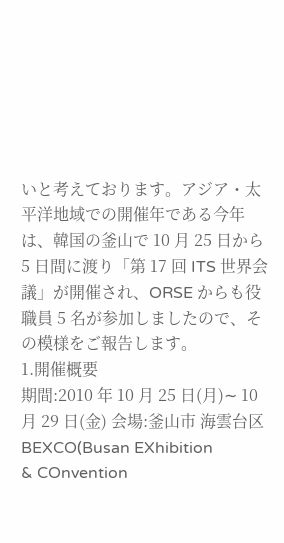いと考えております。アジア・太平洋地域での開催年である今年は、韓国の釜山で 10 月 25 日から 5 日間に渡り「第 17 回 ITS 世界会議」が開催され、ORSE からも役職員 5 名が参加しましたので、その模様をご報告します。
1.開催概要
期間:2010 年 10 月 25 日(月)∼ 10 月 29 日(金) 会場:釜山市 海雲台区 BEXCO(Busan EXhibition
& COnvention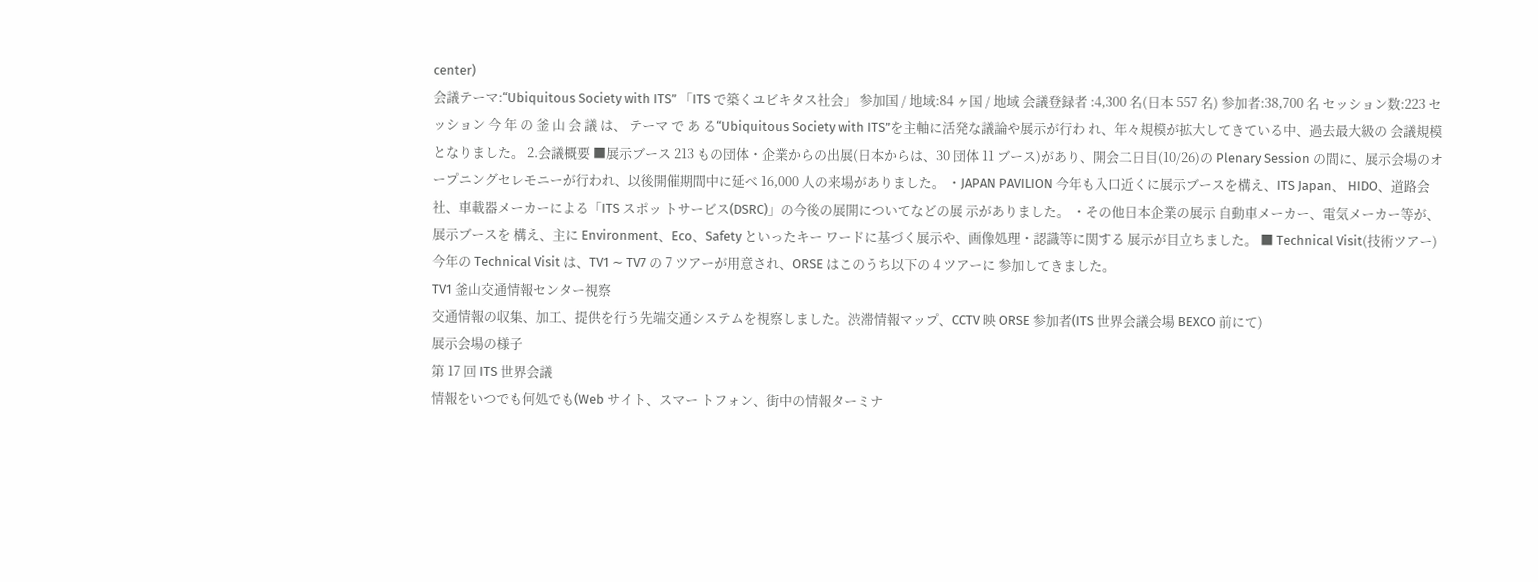center)
会議テーマ:“Ubiquitous Society with ITS” 「ITS で築くユビキタス社会」 参加国 / 地域:84 ヶ国 / 地域 会議登録者 :4,300 名(日本 557 名) 参加者:38,700 名 セッション数:223 セッション 今 年 の 釜 山 会 議 は、 テーマ で あ る“Ubiquitous Society with ITS”を主軸に活発な議論や展示が行わ れ、年々規模が拡大してきている中、過去最大級の 会議規模となりました。 2.会議概要 ■展示ブース 213 もの団体・企業からの出展(日本からは、30 団体 11 ブース)があり、開会二日目(10/26)の Plenary Session の間に、展示会場のオープニングセレモニーが行われ、以後開催期間中に延べ 16,000 人の来場がありました。 ・JAPAN PAVILION 今年も入口近くに展示ブースを構え、ITS Japan、 HIDO、道路会社、車載器メーカーによる「ITS スポッ トサービス(DSRC)」の今後の展開についてなどの展 示がありました。 ・その他日本企業の展示 自動車メーカー、電気メーカー等が、展示ブースを 構え、主に Environment、Eco、Safety といったキー ワードに基づく展示や、画像処理・認識等に関する 展示が目立ちました。 ■ Technical Visit(技術ツアー)
今年の Technical Visit は、TV1 ∼ TV7 の 7 ツアーが用意され、ORSE はこのうち以下の 4 ツアーに 参加してきました。
TV1 釜山交通情報センター視察
交通情報の収集、加工、提供を行う先端交通システムを視察しました。渋滞情報マップ、CCTV 映 ORSE 参加者(ITS 世界会議会場 BEXCO 前にて)
展示会場の様子
第 17 回 ITS 世界会議
情報をいつでも何処でも(Web サイト、スマー トフォン、街中の情報ターミナ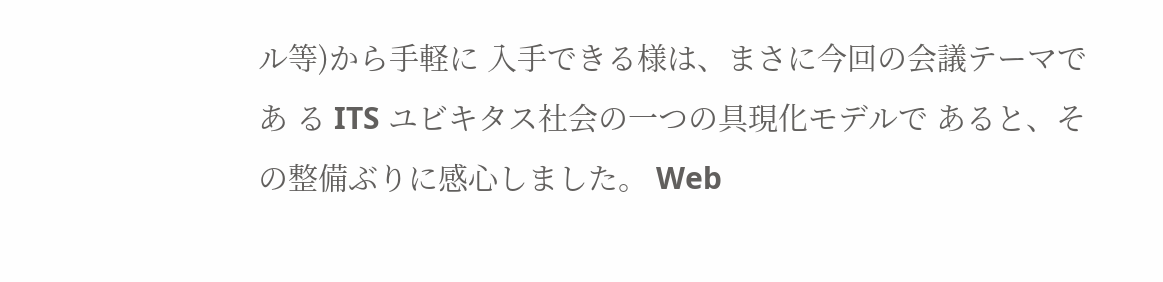ル等)から手軽に 入手できる様は、まさに今回の会議テーマであ る ITS ユビキタス社会の一つの具現化モデルで あると、その整備ぶりに感心しました。 Web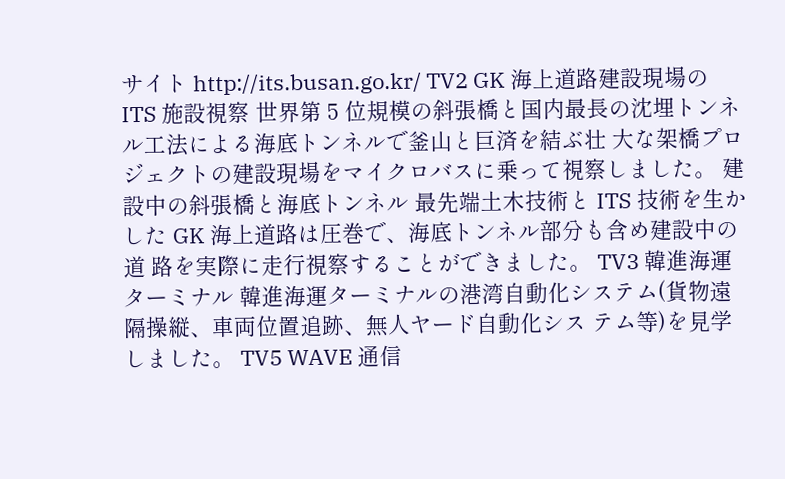サイト http://its.busan.go.kr/ TV2 GK 海上道路建設現場の ITS 施設視察 世界第 5 位規模の斜張橋と国内最長の沈埋トンネル工法による海底トンネルで釜山と巨済を結ぶ壮 大な架橋プロジェクトの建設現場をマイクロバスに乗って視察しました。 建設中の斜張橋と海底トンネル 最先端土木技術と ITS 技術を生かした GK 海上道路は圧巻で、海底トンネル部分も含め建設中の道 路を実際に走行視察することができました。 TV3 韓進海運ターミナル 韓進海運ターミナルの港湾自動化システム(貨物遠隔操縦、車両位置追跡、無人ヤード自動化シス テム等)を見学しました。 TV5 WAVE 通信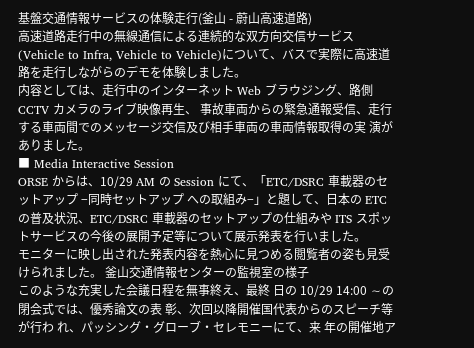基盤交通情報サービスの体験走行(釜山 - 蔚山高速道路)
高速道路走行中の無線通信による連続的な双方向交信サービス(Vehicle to Infra, Vehicle to Vehicle)について、バスで実際に高速道路を走行しながらのデモを体験しました。
内容としては、走行中のインターネット Web ブラウジング、路側 CCTV カメラのライブ映像再生、 事故車両からの緊急通報受信、走行する車両間でのメッセージ交信及び相手車両の車両情報取得の実 演がありました。
■ Media Interactive Session
ORSE からは、10/29 AM の Session にて、「ETC/DSRC 車載器のセットアップ −同時セットアップ への取組み−」と題して、日本の ETC の普及状況、ETC/DSRC 車載器のセットアップの仕組みや ITS スポットサービスの今後の展開予定等について展示発表を行いました。
モニターに映し出された発表内容を熱心に見つめる閲覧者の姿も見受けられました。 釜山交通情報センターの監視室の様子
このような充実した会議日程を無事終え、最終 日の 10/29 14:00 ∼の閉会式では、優秀論文の表 彰、次回以降開催国代表からのスピーチ等が行わ れ、パッシング・グローブ・セレモニーにて、来 年の開催地ア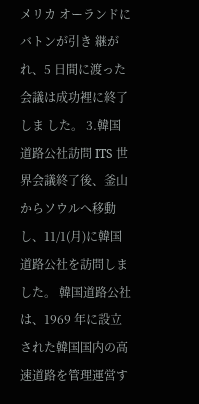メリカ オーランドにバトンが引き 継がれ、5 日間に渡った会議は成功裡に終了しま した。 3.韓国道路公社訪問 ITS 世界会議終了後、釜山からソウルへ移動し、11/1(月)に韓国道路公社を訪問しました。 韓国道路公社は、1969 年に設立された韓国国内の高速道路を管理運営す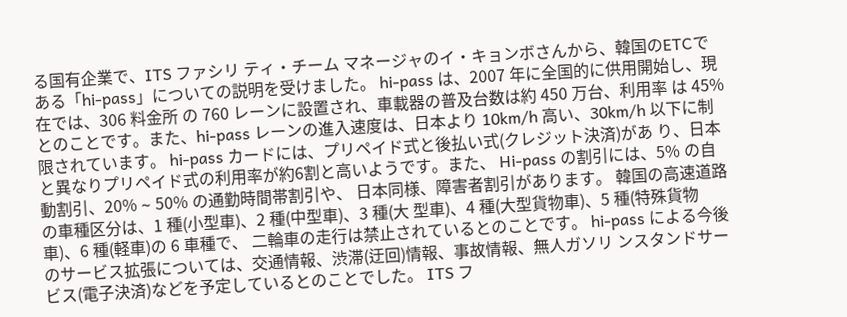る国有企業で、ITS ファシリ ティ・チーム マネージャのイ・キョンボさんから、韓国のETCである「hi-pass」についての説明を受けました。 hi-pass は、2007 年に全国的に供用開始し、現在では、306 料金所 の 760 レーンに設置され、車載器の普及台数は約 450 万台、利用率 は 45% とのことです。また、hi-pass レーンの進入速度は、日本より 10km/h 高い、30km/h 以下に制限されています。 hi-pass カードには、プリペイド式と後払い式(クレジット決済)があ り、日本と異なりプリペイド式の利用率が約6割と高いようです。また、 Hi-pass の割引には、5% の自動割引、20% ∼ 50% の通勤時間帯割引や、 日本同様、障害者割引があります。 韓国の高速道路の車種区分は、1 種(小型車)、2 種(中型車)、3 種(大 型車)、4 種(大型貨物車)、5 種(特殊貨物車)、6 種(軽車)の 6 車種で、 二輪車の走行は禁止されているとのことです。 hi-pass による今後のサービス拡張については、交通情報、渋滞(迂回)情報、事故情報、無人ガソリ ンスタンドサービス(電子決済)などを予定しているとのことでした。 ITS フ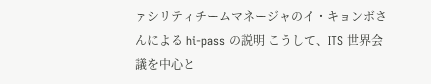ァシリティチームマネージャのイ・キョンボさんによる hi-pass の説明 こうして、ITS 世界会議を中心と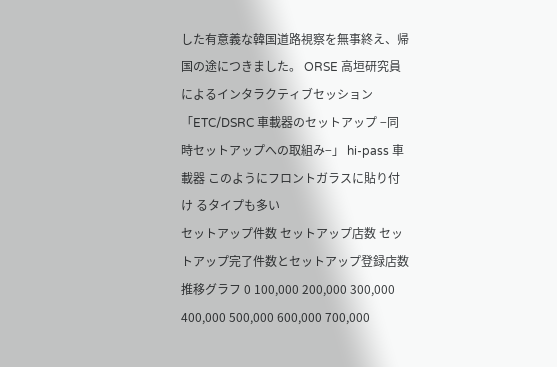した有意義な韓国道路視察を無事終え、帰国の途につきました。 ORSE 高垣研究員によるインタラクティブセッション 「ETC/DSRC 車載器のセットアップ −同時セットアップへの取組み−」 hi-pass 車載器 このようにフロントガラスに貼り付け るタイプも多い
セットアップ件数 セットアップ店数 セットアップ完了件数とセットアップ登録店数推移グラフ 0 100,000 200,000 300,000 400,000 500,000 600,000 700,000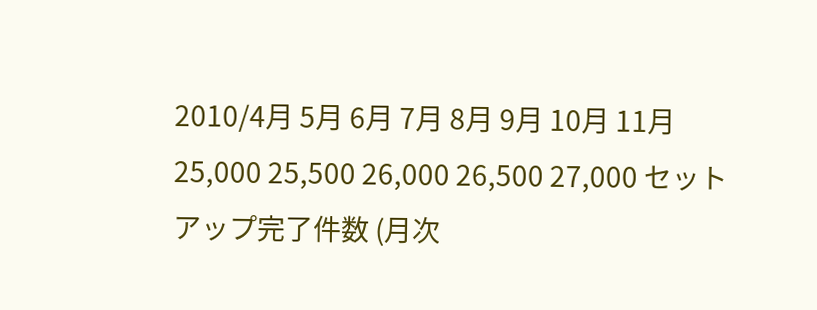2010/4月 5月 6月 7月 8月 9月 10月 11月 25,000 25,500 26,000 26,500 27,000 セットアップ完了件数 (月次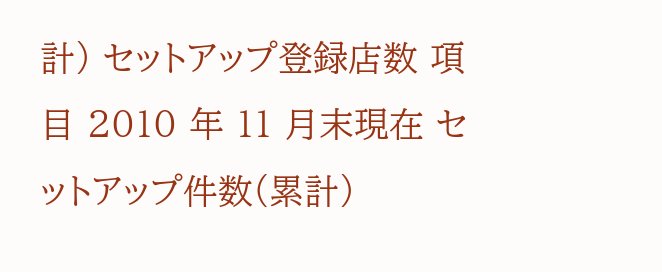計) セットアップ登録店数 項 目 2010 年 11 月末現在 セットアップ件数(累計)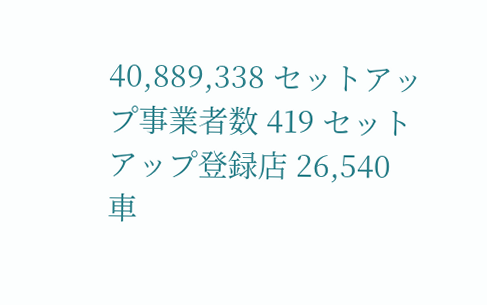40,889,338 セットアップ事業者数 419 セットアップ登録店 26,540 車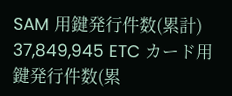SAM 用鍵発行件数(累計) 37,849,945 ETC カード用鍵発行件数(累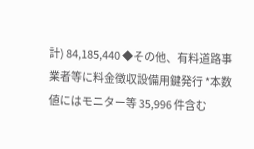計) 84,185,440 ◆その他、有料道路事業者等に料金徴収設備用鍵発行 *本数値にはモニター等 35,996 件含む